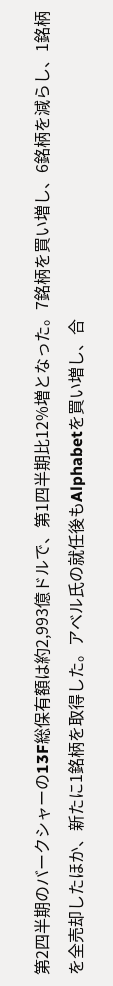第2四半期のバークシャーの13F総保有額は約2,993億ドルで、第1四半期比12%増となった。7銘柄を買い増し、6銘柄を減らし、1銘柄を全売却したほか、新たに1銘柄を取得した。アベル氏の就任後もAlphabetを買い増し、合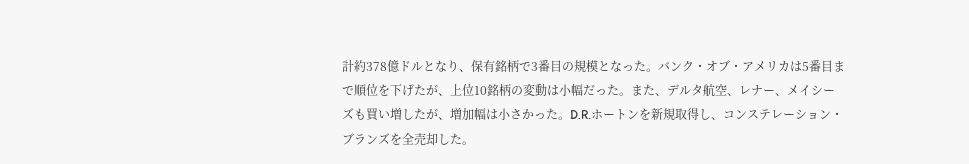計約378億ドルとなり、保有銘柄で3番目の規模となった。バンク・オブ・アメリカは5番目まで順位を下げたが、上位10銘柄の変動は小幅だった。また、デルタ航空、レナー、メイシーズも買い増したが、増加幅は小さかった。D.R.ホートンを新規取得し、コンステレーション・ブランズを全売却した。